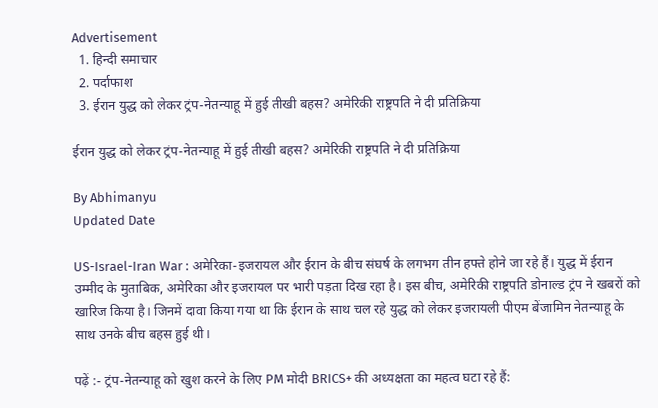Advertisement
  1. हिन्दी समाचार
  2. पर्दाफाश
  3. ईरान युद्ध को लेकर ट्रंप-नेतन्याहू में हुई तीखी बहस? अमेरिकी राष्ट्रपति ने दी प्रतिक्रिया

ईरान युद्ध को लेकर ट्रंप-नेतन्याहू में हुई तीखी बहस? अमेरिकी राष्ट्रपति ने दी प्रतिक्रिया

By Abhimanyu
Updated Date

US-Israel-Iran War : अमेरिका-इजरायल और ईरान के बीच संघर्ष के लगभग तीन हफ्ते होने जा रहे हैं। युद्ध में ईरान उम्मीद के मुताबिक, अमेरिका और इजरायल पर भारी पड़ता दिख रहा है। इस बीच, अमेरिकी राष्ट्रपति डोनाल्ड ट्रंप ने खबरों को खारिज किया है। जिनमें दावा किया गया था कि ईरान के साथ चल रहे युद्ध को लेकर इजरायली पीएम बेंजामिन नेतन्याहू के साथ उनके बीच बहस हुई थी।

पढ़ें :- ट्रंप-नेतन्याहू को खुश करने के लिए PM मोदी BRICS+ की अध्यक्षता का महत्व घटा रहे हैं: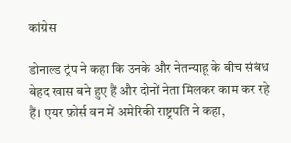कांग्रेस

डोनाल्ड ट्रंप ने कहा कि उनके और नेतन्याहू के बीच संबंध बेहद खास बने हुए हैं और दोनों नेता मिलकर काम कर रहे हैं। एयर फ़ोर्स वन में अमेरिकी राष्ट्रपति ने कहा,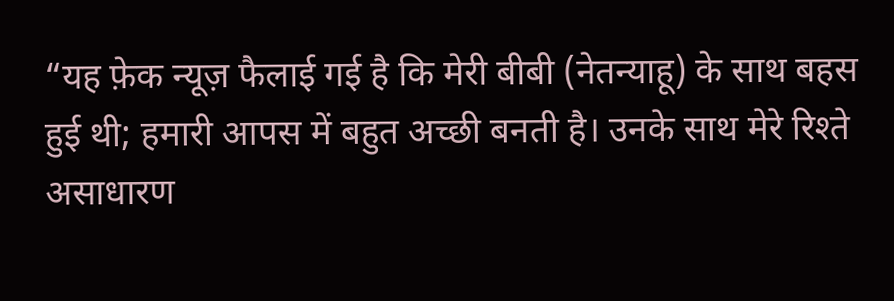“यह फ़ेक न्यूज़ फैलाई गई है कि मेरी बीबी (नेतन्याहू) के साथ बहस हुई थी; हमारी आपस में बहुत अच्छी बनती है। उनके साथ मेरे रिश्ते असाधारण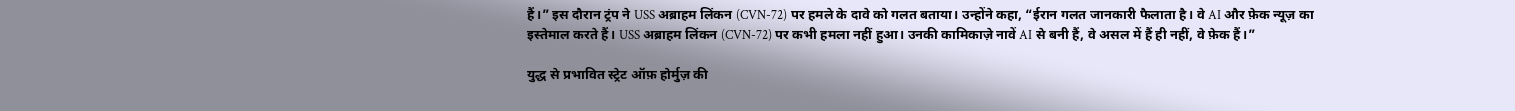हैं।” इस दौरान ट्रंप ने USS अब्राहम लिंकन (CVN-72) पर हमले के दावे को गलत बताया। उन्होंने कहा, “ईरान गलत जानकारी फैलाता है। वे AI और फ़ेक न्यूज़ का इस्तेमाल करते हैं। USS अब्राहम लिंकन (CVN-72) पर कभी हमला नहीं हुआ। उनकी कामिकाज़े नावें AI से बनी हैं, वे असल में हैं ही नहीं, वे फ़ेक हैं।”

युद्ध से प्रभावित स्ट्रेट ऑफ़ होर्मुज़ की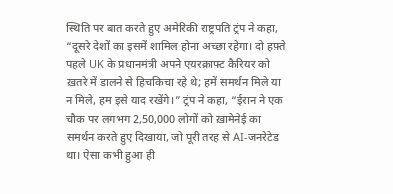स्थिति पर बात करते हुए अमेरिकी राष्ट्रपति ट्रंप ने कहा, “दूसरे देशों का इसमें शामिल होना अच्छा रहेगा। दो हफ़्ते पहले UK के प्रधानमंत्री अपने एयरक्राफ्ट कैरियर को ख़तरे में डालने से हिचकिचा रहे थे; हमें समर्थन मिले या न मिले, हम इसे याद रखेंगे।” ट्रंप ने कहा, “ईरान ने एक चौक पर लगभग 2,50,000 लोगों को ख़ामेनेई का समर्थन करते हुए दिखाया, जो पूरी तरह से AI-जनरेटेड था। ऐसा कभी हुआ ही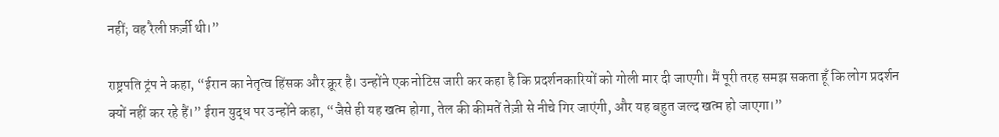नहीं; वह रैली फ़र्ज़ी थी।”

राष्ट्रपति ट्रंप ने कहा, “ईरान का नेतृत्व हिंसक और क्रूर है। उन्होंने एक नोटिस जारी कर कहा है कि प्रदर्शनकारियों को गोली मार दी जाएगी। मैं पूरी तरह समझ सकता हूँ कि लोग प्रदर्शन क्यों नहीं कर रहे हैं।” ईरान युद्ध पर उन्होंने कहा, “जैसे ही यह खत्म होगा, तेल की कीमतें तेज़ी से नीचे गिर जाएंगी, और यह बहुत जल्द खत्म हो जाएगा।”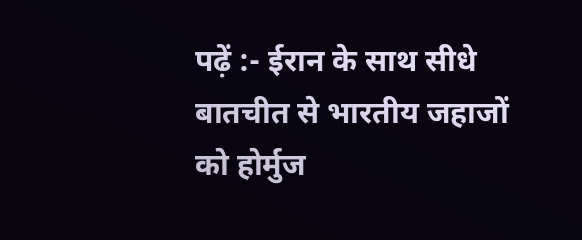पढ़ें :- ईरान के साथ सीधे बातचीत से भारतीय जहाजों को होर्मुज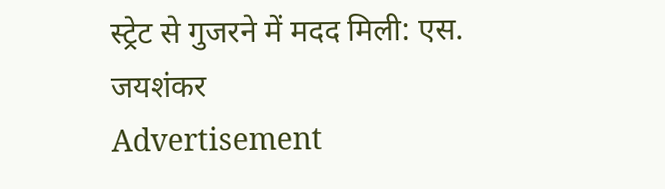स्ट्रेट से गुजरने में मदद मिली: एस. जयशंकर
Advertisement